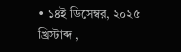• ১৪ই ডিসেম্বর, ২০২৫ খ্রিস্টাব্দ ,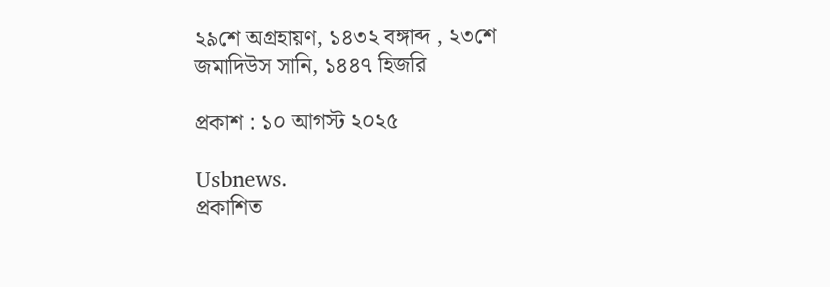২৯শে অগ্রহায়ণ, ১৪৩২ বঙ্গাব্দ , ২৩শে জমাদিউস সানি, ১৪৪৭ হিজরি

প্রকাশ : ১০ আগস্ট ২০২৫

Usbnews.
প্রকাশিত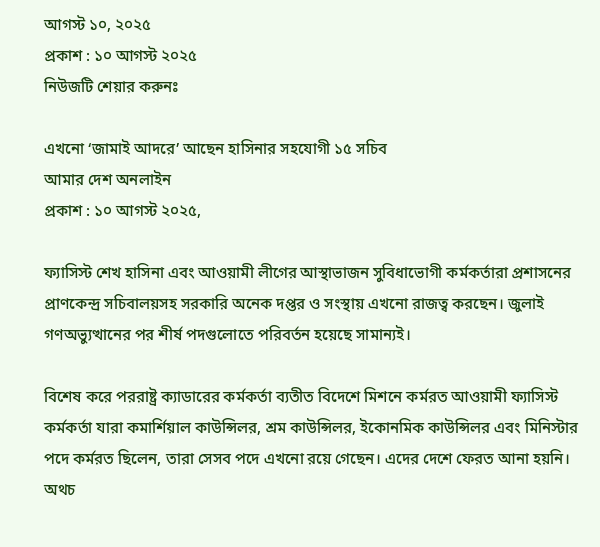আগস্ট ১০, ২০২৫
প্রকাশ : ১০ আগস্ট ২০২৫
নিউজটি শেয়ার করুনঃ

এখনো ‘জামাই আদরে’ আছেন হাসিনার সহযোগী ১৫ সচিব
আমার দেশ অনলাইন
প্রকাশ : ১০ আগস্ট ২০২৫,

ফ্যাসিস্ট শেখ হাসিনা এবং আওয়ামী লীগের আস্থাভাজন সুবিধাভোগী কর্মকর্তারা প্রশাসনের প্রাণকেন্দ্র সচিবালয়সহ সরকারি অনেক দপ্তর ও সংস্থায় এখনো রাজত্ব করছেন। জুলাই গণঅভ্যুত্থানের পর শীর্ষ পদগুলোতে পরিবর্তন হয়েছে সামান্যই।

বিশেষ করে পররাষ্ট্র ক্যাডারের কর্মকর্তা ব্যতীত বিদেশে মিশনে কর্মরত আওয়ামী ফ্যাসিস্ট কর্মকর্তা যারা কমার্শিয়াল কাউন্সিলর, শ্রম কাউন্সিলর, ইকোনমিক কাউন্সিলর এবং মিনিস্টার পদে কর্মরত ছিলেন, তারা সেসব পদে এখনো রয়ে গেছেন। এদের দেশে ফেরত আনা হয়নি। অথচ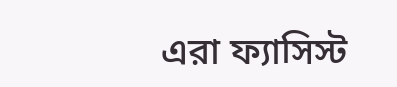এরা ফ্যাসিস্ট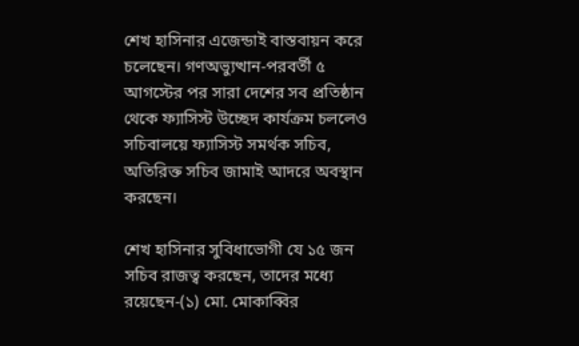শেখ হাসিনার এজেন্ডাই বাস্তবায়ন করে চলেছেন। গণঅভ্যুত্থান-পরবর্তী ৫ আগস্টের পর সারা দেশের সব প্রতিষ্ঠান থেকে ফ্যাসিস্ট উচ্ছেদ কার্যক্রম চললেও সচিবালয়ে ফ্যাসিস্ট সমর্থক সচিব, অতিরিক্ত সচিব জামাই আদরে অবস্থান করছেন।

শেখ হাসিনার সুবিধাভোগী যে ১৫ জন সচিব রাজত্ব করছেন, তাদের মধ্যে রয়েছেন-(১) মো. মোকাব্বির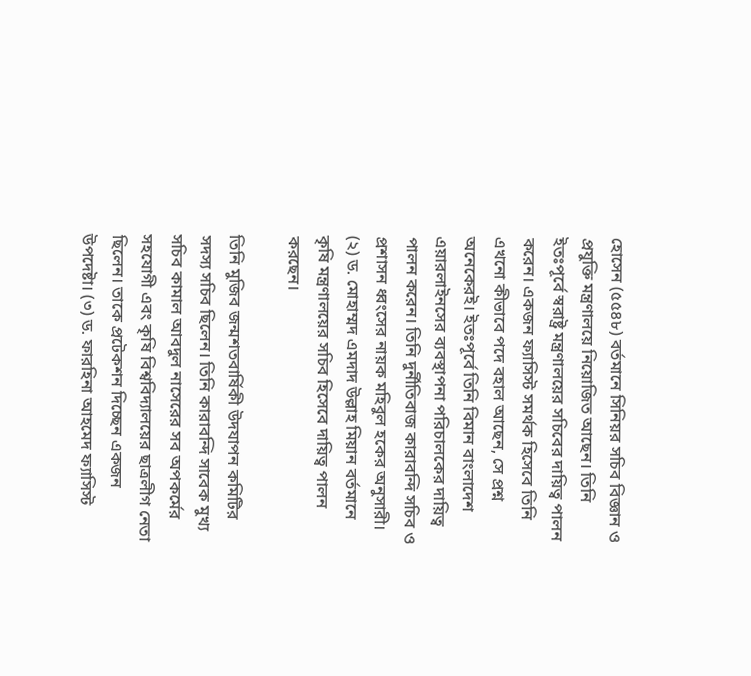হোসেন (৫৫৪৮) বর্তমানে সিনিয়র সচিব বিজ্ঞান ও প্রযুক্তি মন্ত্রণালয়ে নিয়োজিত আছেন। তিনি ইতঃপূর্বে স্বরাষ্ট্র মন্ত্রণালয়ের সচিবের দায়িত্ব পালন করেন। একজন ফ্যাসিস্ট সমর্থক হিসেবে তিনি এখনো কীভাবে পদে বহাল আছেন, সে প্রশ্ন অনেকেরই। ইতঃপূর্বে তিনি বিমান বাংলাদেশ এয়ারলাইনসের ব্যবস্থাপনা পরিচালকের দায়িত্ব পালন করেন। তিনি দুর্নীতিবাজ কারাবন্দি সচিব ও প্রশাসন ধ্বংসের নায়ক মহিবুল হকের অনুসারী। (২) ড. মোহাম্মদ এমদাদ উল্লাহ মিয়ান বর্তমানে কৃষি মন্ত্রণালয়ের সচিব হিসেবে দায়িত্ব পালন করছেন।

তিনি মুজিব জন্মশতবার্ষিকী উদযাপন কমিটির সদস্য সচিব ছিলেন। তিনি কারাবন্দি সাবেক মুখ্য সচিব কামাল আবদুল নাসেরের সব অপকর্মের সহযোগী এবং কৃষি বিশ্ববিদ্যালয়ের ছাত্রলীগ নেতা ছিলেন। তাকে প্রটেকশন দিচ্ছেন একজন উপদেষ্টা। (৩) ড. ফারহিনা আহমেদ ফ্যাসিস্ট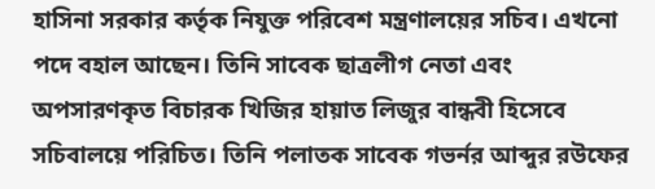হাসিনা সরকার কর্তৃক নিযুক্ত পরিবেশ মন্ত্রণালয়ের সচিব। এখনো পদে বহাল আছেন। তিনি সাবেক ছাত্রলীগ নেতা এবং অপসারণকৃত বিচারক খিজির হায়াত লিজুর বান্ধবী হিসেবে সচিবালয়ে পরিচিত। তিনি পলাতক সাবেক গভর্নর আব্দুর রউফের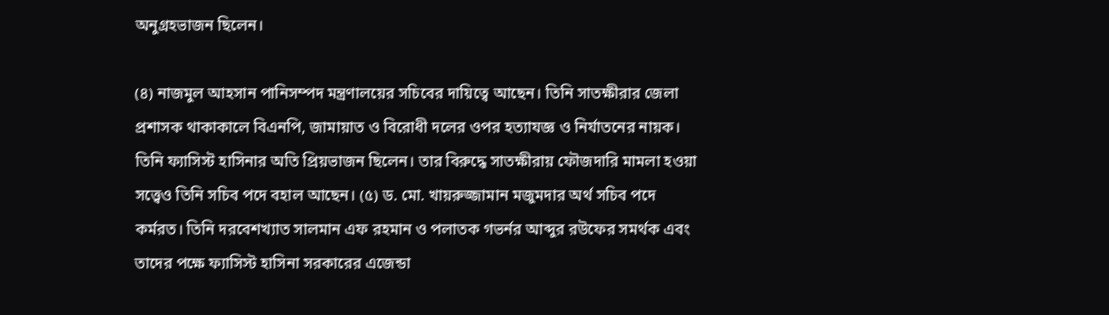অনুগ্রহভাজন ছিলেন।

(৪) নাজমুল আহসান পানিসম্পদ মন্ত্রণালয়ের সচিবের দায়িত্বে আছেন। তিনি সাতক্ষীরার জেলা প্রশাসক থাকাকালে বিএনপি, জামায়াত ও বিরোধী দলের ওপর হত্যাযজ্ঞ ও নির্যাতনের নায়ক। তিনি ফ্যাসিস্ট হাসিনার অতি প্রিয়ভাজন ছিলেন। তার বিরুদ্ধে সাতক্ষীরায় ফৌজদারি মামলা হওয়া সত্ত্বেও তিনি সচিব পদে বহাল আছেন। (৫) ড. মো. খায়রুজ্জামান মজুমদার অর্থ সচিব পদে কর্মরত। তিনি দরবেশখ্যাত সালমান এফ রহমান ও পলাতক গভর্নর আব্দুর রউফের সমর্থক এবং তাদের পক্ষে ফ্যাসিস্ট হাসিনা সরকারের এজেন্ডা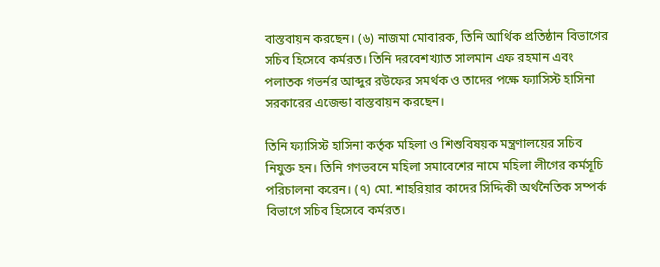বাস্তবায়ন করছেন। (৬) নাজমা মোবারক, তিনি আর্থিক প্রতিষ্ঠান বিভাগের সচিব হিসেবে কর্মরত। তিনি দরবেশখ্যাত সালমান এফ রহমান এবং পলাতক গভর্নর আব্দুর রউফের সমর্থক ও তাদের পক্ষে ফ্যাসিস্ট হাসিনা সরকারের এজেন্ডা বাস্তবায়ন করছেন।

তিনি ফ্যাসিস্ট হাসিনা কর্তৃক মহিলা ও শিশুবিষয়ক মন্ত্রণালয়ের সচিব নিযুক্ত হন। তিনি গণভবনে মহিলা সমাবেশের নামে মহিলা লীগের কর্মসূচি পরিচালনা করেন। (৭) মো. শাহরিয়ার কাদের সিদ্দিকী অর্থনৈতিক সম্পর্ক বিভাগে সচিব হিসেবে কর্মরত।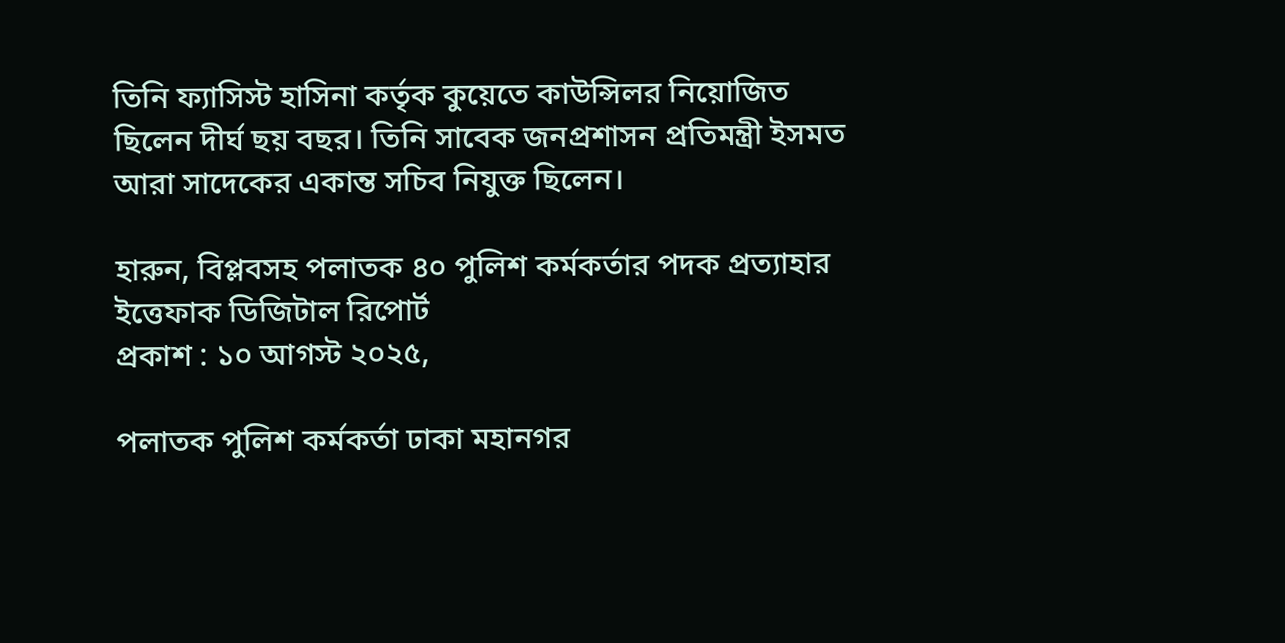তিনি ফ্যাসিস্ট হাসিনা কর্তৃক কুয়েতে কাউন্সিলর নিয়োজিত ছিলেন দীর্ঘ ছয় বছর। তিনি সাবেক জনপ্রশাসন প্রতিমন্ত্রী ইসমত আরা সাদেকের একান্ত সচিব নিযুক্ত ছিলেন।

হারুন, বিপ্লবসহ পলাতক ৪০ পুলিশ কর্মকর্তার পদক প্রত্যাহার
ইত্তেফাক ডিজিটাল রিপোর্ট
প্রকাশ : ১০ আগস্ট ২০২৫,

পলাতক পুলিশ কর্মকর্তা ঢাকা মহানগর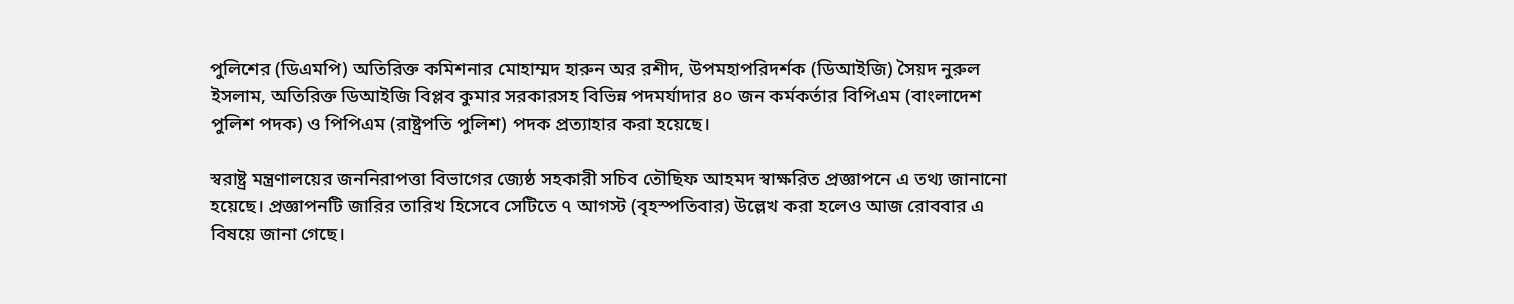পুলিশের (ডিএমপি) অতিরিক্ত কমিশনার মোহাম্মদ হারুন অর রশীদ, উপমহাপরিদর্শক (ডিআইজি) সৈয়দ নুরুল ইসলাম, অতিরিক্ত ডিআইজি বিপ্লব কুমার সরকারসহ বিভিন্ন পদমর্যাদার ৪০ জন কর্মকর্তার বিপিএম (বাংলাদেশ পুলিশ পদক) ও পিপিএম (রাষ্ট্রপতি পুলিশ) পদক প্রত্যাহার করা হয়েছে।

স্বরাষ্ট্র মন্ত্রণালয়ের জননিরাপত্তা বিভাগের জ্যেষ্ঠ সহকারী সচিব তৌছিফ আহমদ স্বাক্ষরিত প্রজ্ঞাপনে এ তথ্য জানানো হয়েছে। প্রজ্ঞাপনটি জারির তারিখ হিসেবে সেটিতে ৭ আগস্ট (বৃহস্পতিবার) উল্লেখ করা হলেও আজ রোববার এ বিষয়ে জানা গেছে।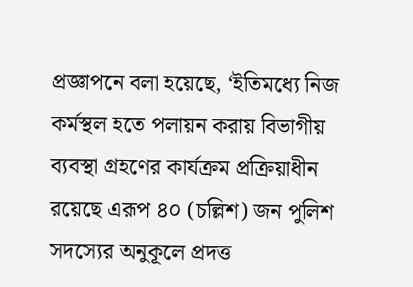প্রজ্ঞাপনে বলা হয়েছে, ‘ইতিমধ্যে নিজ কর্মস্থল হতে পলায়ন করায় বিভাগীয় ব্যবস্থা গ্রহণের কার্যক্রম প্রক্রিয়াধীন রয়েছে এরূপ ৪০ (চল্লিশ) জন পুলিশ সদস্যের অনুকূলে প্রদত্ত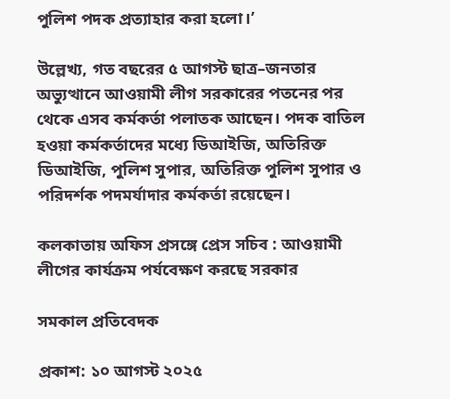পুলিশ পদক প্রত্যাহার করা হলো।’

উল্লেখ্য, গত বছরের ৫ আগস্ট ছাত্র–জনতার অভ্যুত্থানে আওয়ামী লীগ সরকারের পতনের পর থেকে এসব কর্মকর্তা পলাতক আছেন। পদক বাতিল হওয়া কর্মকর্তাদের মধ্যে ডিআইজি, অতিরিক্ত ডিআইজি, পুলিশ সুপার, অতিরিক্ত পুলিশ সুপার ও পরিদর্শক পদমর্যাদার কর্মকর্তা রয়েছেন।

কলকাতায় অফিস প্রসঙ্গে প্রেস সচিব : আওয়ামী লীগের কার্যক্রম পর্যবেক্ষণ করছে সরকার

সমকাল প্রতিবেদক

প্রকাশ: ১০ আগস্ট ২০২৫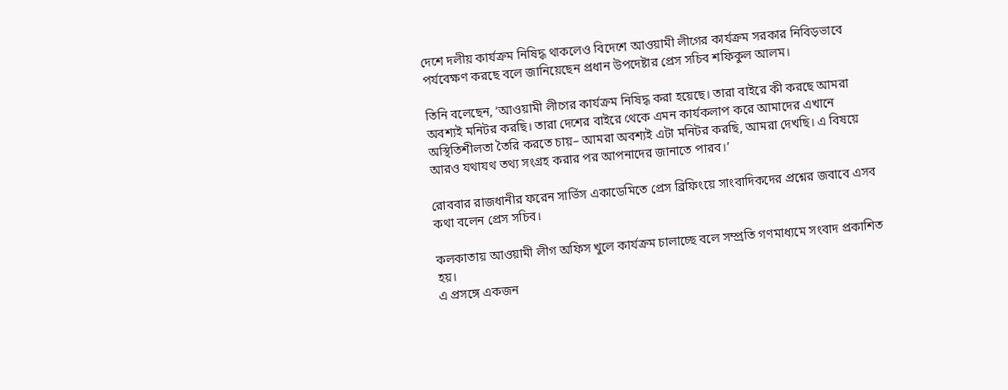দেশে দলীয় কার্যক্রম নিষিদ্ধ থাকলেও বিদেশে আওয়ামী লীগের কার্যক্রম সরকার নিবিড়ভাবে পর্যবেক্ষণ করছে বলে জানিয়েছেন প্রধান উপদেষ্টার প্রেস সচিব শফিকুল আলম।

তিনি বলেছেন, ‘আওয়ামী লীগের কার্যক্রম নিষিদ্ধ করা হয়েছে। তারা বাইরে কী করছে আমরা অবশ্যই মনিটর করছি। তারা দেশের বাইরে থেকে এমন কার্যকলাপ করে আমাদের এখানে অস্থিতিশীলতা তৈরি করতে চায়– আমরা অবশ্যই এটা মনিটর করছি, আমরা দেখছি। এ বিষয়ে আরও যথাযথ তথ্য সংগ্রহ করার পর আপনাদের জানাতে পারব।’

রোববার রাজধানীর ফরেন সার্ভিস একাডেমিতে প্রেস ব্রিফিংয়ে সাংবাদিকদের প্রশ্নের জবাবে এসব কথা বলেন প্রেস সচিব।

কলকাতায় আওয়ামী লীগ অফিস খুলে কার্যক্রম চালাচ্ছে বলে সম্প্রতি গণমাধ্যমে সংবাদ প্রকাশিত হয়।
এ প্রসঙ্গে একজন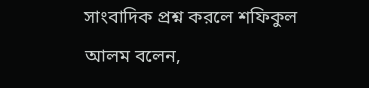সাংবাদিক প্রশ্ন করলে শফিকুল আলম বলেন,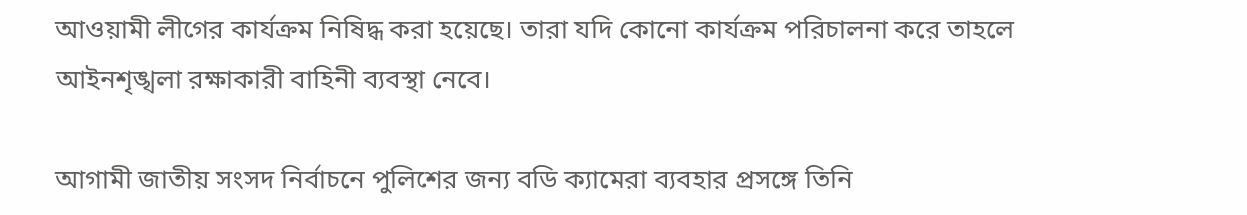আওয়ামী লীগের কার্যক্রম নিষিদ্ধ করা হয়েছে। তারা যদি কোনো কার্যক্রম পরিচালনা করে তাহলে আইনশৃঙ্খলা রক্ষাকারী বাহিনী ব্যবস্থা নেবে।

আগামী জাতীয় সংসদ নির্বাচনে পুলিশের জন্য বডি ক্যামেরা ব্যবহার প্রসঙ্গে তিনি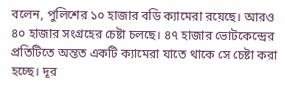বলেন, পুলিশের ১০ হাজার বডি ক্যামেরা রয়েছে। আরও ৪০ হাজার সংগ্রহের চেষ্টা চলছে। ৪৭ হাজার ভোটকেন্দ্রের প্রতিটিতে অন্তত একটি ক্যামেরা যাতে থাকে সে চেষ্টা করা হচ্ছে। দূর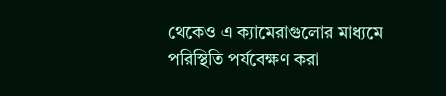থেকেও এ ক্যামেরাগুলোর মাধ্যমে পরিস্থিতি পর্যবেক্ষণ করা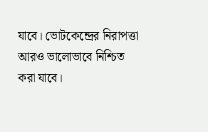যাবে। ভোটকেন্দ্রের নিরাপত্তা আরও ভালোভাবে নিশ্চিত করা যাবে।